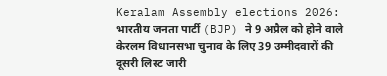Keralam Assembly elections 2026: भारतीय जनता पार्टी (BJP) ने 9 अप्रैल को होने वाले केरलम विधानसभा चुनाव के लिए 39 उम्मीदवारों की दूसरी लिस्ट जारी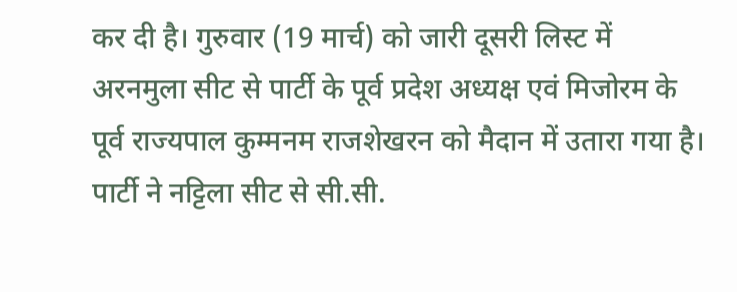कर दी है। गुरुवार (19 मार्च) को जारी दूसरी लिस्ट में अरनमुला सीट से पार्टी के पूर्व प्रदेश अध्यक्ष एवं मिजोरम के पूर्व राज्यपाल कुम्मनम राजशेखरन को मैदान में उतारा गया है। पार्टी ने नट्टिला सीट से सी.सी.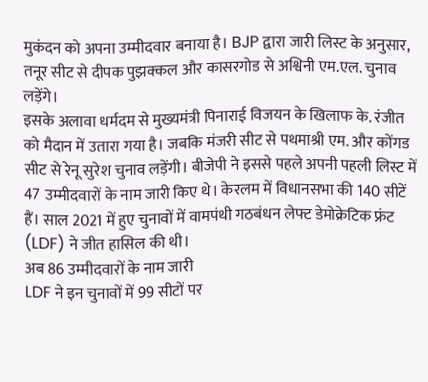मुकंदन को अपना उम्मीदवार बनाया है। BJP द्वारा जारी लिस्ट के अनुसार, तनूर सीट से दीपक पुझक्कल और कासरगोड से अश्विनी एम.एल. चुनाव लड़ेंगे।
इसके अलावा धर्मदम से मुख्यमंत्री पिनाराई विजयन के खिलाफ के. रंजीत को मैदान में उतारा गया है। जबकि मंजरी सीट से पथमाश्री एम. और कोंगड सीट से रेनू सुरेश चुनाव लड़ेंगी। बीजेपी ने इससे पहले अपनी पहली लिस्ट में 47 उम्मीदवारों के नाम जारी किए थे। केरलम में विधानसभा की 140 सीटें हैं। साल 2021 में हुए चुनावों में वामपंथी गठबंधन लेफ्ट डेमोक्रेटिक फ्रंट (LDF) ने जीत हासिल की थी।
अब 86 उम्मीदवारों के नाम जारी
LDF ने इन चुनावों में 99 सीटों पर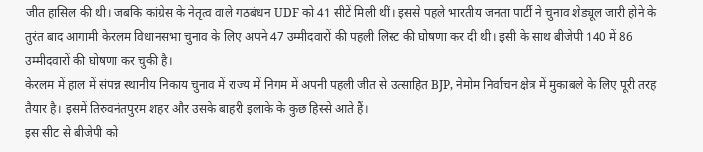जीत हासिल की थी। जबकि कांग्रेस के नेतृत्व वाले गठबंधन UDF को 41 सीटें मिली थीं। इससे पहले भारतीय जनता पार्टी ने चुनाव शेड्यूल जारी होने के तुरंत बाद आगामी केरलम विधानसभा चुनाव के लिए अपने 47 उम्मीदवारों की पहली लिस्ट की घोषणा कर दी थी। इसी के साथ बीजेपी 140 में 86 उम्मीदवारों की घोषणा कर चुकी है।
केरलम में हाल में संपन्न स्थानीय निकाय चुनाव में राज्य में निगम में अपनी पहली जीत से उत्साहित BJP, नेमोम निर्वाचन क्षेत्र में मुकाबले के लिए पूरी तरह तैयार है। इसमें तिरुवनंतपुरम शहर और उसके बाहरी इलाके के कुछ हिस्से आते हैं।
इस सीट से बीजेपी को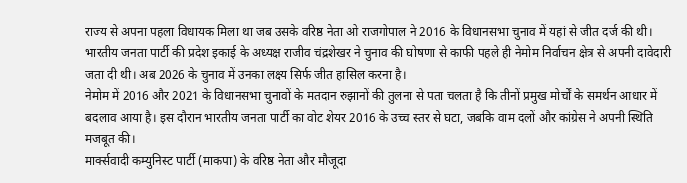राज्य से अपना पहला विधायक मिला था जब उसके वरिष्ठ नेता ओ राजगोपाल ने 2016 के विधानसभा चुनाव में यहां से जीत दर्ज की थी। भारतीय जनता पार्टी की प्रदेश इकाई के अध्यक्ष राजीव चंद्रशेखर ने चुनाव की घोषणा से काफी पहले ही नेमोम निर्वाचन क्षेत्र से अपनी दावेदारी जता दी थी। अब 2026 के चुनाव में उनका लक्ष्य सिर्फ जीत हासिल करना है।
नेमोम में 2016 और 2021 के विधानसभा चुनावों के मतदान रुझानों की तुलना से पता चलता है कि तीनों प्रमुख मोर्चों के समर्थन आधार में बदलाव आया है। इस दौरान भारतीय जनता पार्टी का वोट शेयर 2016 के उच्च स्तर से घटा, जबकि वाम दलों और कांग्रेस ने अपनी स्थिति मजबूत की।
मार्क्सवादी कम्युनिस्ट पार्टी (माकपा) के वरिष्ठ नेता और मौजूदा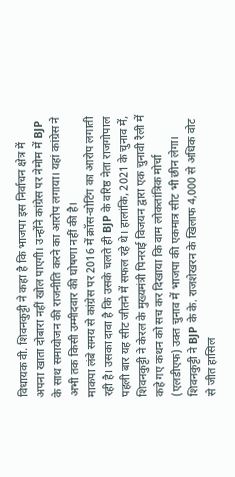विधायक वी. शिवनकुट्टी ने कहा है कि भाजपा इस निर्वाचन क्षेत्र में अपना खाता दोबारा नहीं खोल पाएगी। उन्होंने कांग्रेस पर नेमोम में BJP के साथ समायोजन की राजनीति करने का आरोप लगाया। यहां कांग्रेस ने अभी तक किसी उम्मीदवार की घोषणा नहीं की है।
माकपा लंबे समय से कांग्रेस पर 2016 में क्रॉस-वोटिंग का आरोप लगाती रही है। उसका दावा है कि उसके चलते ही BJP के वरिष्ठ नेता राजगोपाल पहली बार यह सीट जीतने में सफल रहे थे। हालांकि, 2021 के चुनाव में, शिवनकुट्टी ने केरल के मुख्यमंत्री पिनराई विजयन द्वारा एक चुनावी रैली में कहे गए कथन को सच कर दिखाया कि वाम लोकतांत्रिक मोर्चा (एलडीएफ) उक्त चुनाव में भाजपा की एकमात्र सीट भी छीन लेगा।
शिवनकुट्टी ने BJP के के. राजशेखरन के खिलाफ 4,000 से अधिक वोट से जीत हासिल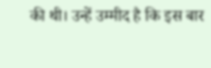की थी। उन्हें उम्मीद है कि इस बार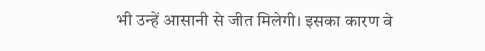भी उन्हें आसानी से जीत मिलेगी। इसका कारण वे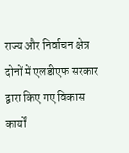राज्य और निर्वाचन क्षेत्र दोनों में एलडीएफ सरकार द्वारा किए गए विकास कार्यों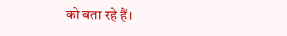को बता रहे हैं।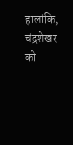हालांकि, चंद्रशेखर को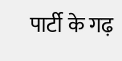पार्टी के गढ़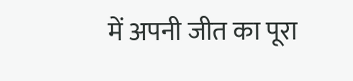में अपनी जीत का पूरा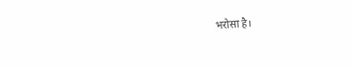भरोसा है।